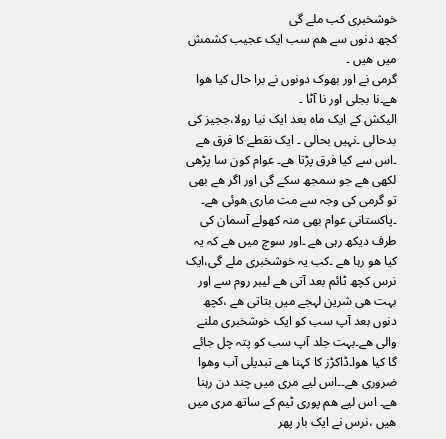خوشخبری کب ملے گی
کچھ دنوں سے ھم سب ایک عجیب کشمش میں ھیں ۔
گرمی نے اور بھوک دونوں نے برا حال کیا ھوا ھے۔نا بجلی اور نا آٹا ۔
الیکش کے ایک ماہ بعد ایک نیا رولا،ججیز کی بدحالی ۔نہیں بحالی ۔ ایک نقطے کا فرق ھے ۔اس سے کیا فرق پڑتا ھے۔ عوام کون سا پڑھی لکھی ھے جو سمجھ سکے گی اور اگر ھے بھی تو گرمی کی وجہ سے مت ماری ھوئی ھے۔ ۔پاکستانی عوام بھی منہ کھولے آسمان کی طرف دیکھ رہی ھے ۔اور سوچ میں ھے کہ یہ کیا ھو رہا ھے ۔کب یہ خوشخبری ملے گی،ایک نرس کچھ ٹائم بعد آتی ھے لیبر روم سے اور بہت ھی شرین لہجے میں بتاتی ھے ،کچھ دنوں بعد آپ سب کو ایک خوشخبری ملنے والی ھے۔بہت جلد آپ سب کو پتہ چل جائے گا کیا ھوا۔ڈاکڑز کا کہنا ھے تبدیلی آب وھوا ضروری ھے۔۔اس لیے مری میں چند دن رہنا ھے۔ اس لیے ھم پوری ٹیم کے ساتھ مری میں ھیں ،نرس نے ایک بار پھر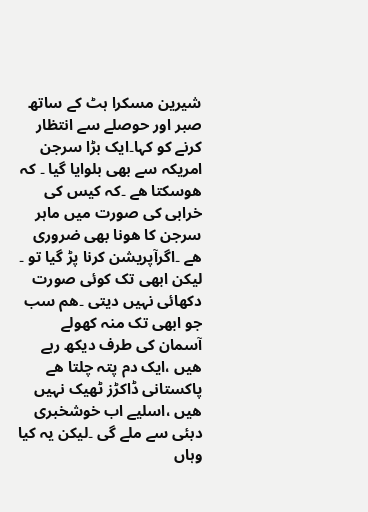شیرین مسکرا ہٹ کے ساتھ صبر اور حوصلے سے انتظار کرنے کو کہا۔ایک بڑا سرجن امریکہ سے بھی بلوایا گیا ۔ کہ ھوسکتا ھے ۔کہ کیس کی خرابی کی صورت میں ماہر سرجن کا ھونا بھی ضروری ھے ۔اگرآپریشن کرنا پڑ گیا تو ۔ لیکن ابھی تک کوئی صورت دکھائی نہیں دیتی ۔ھم سب جو ابھی تک منہ کھولے آسمان کی طرف دیکھ رہے ھیں ،ایک دم پتہ چلتا ھے پاکستانی ڈاکڑز ٹھیک نہیں ھیں ،اسلیے اب خوشخبری دبئی سے ملے گی ۔لیکن یہ کیا وہاں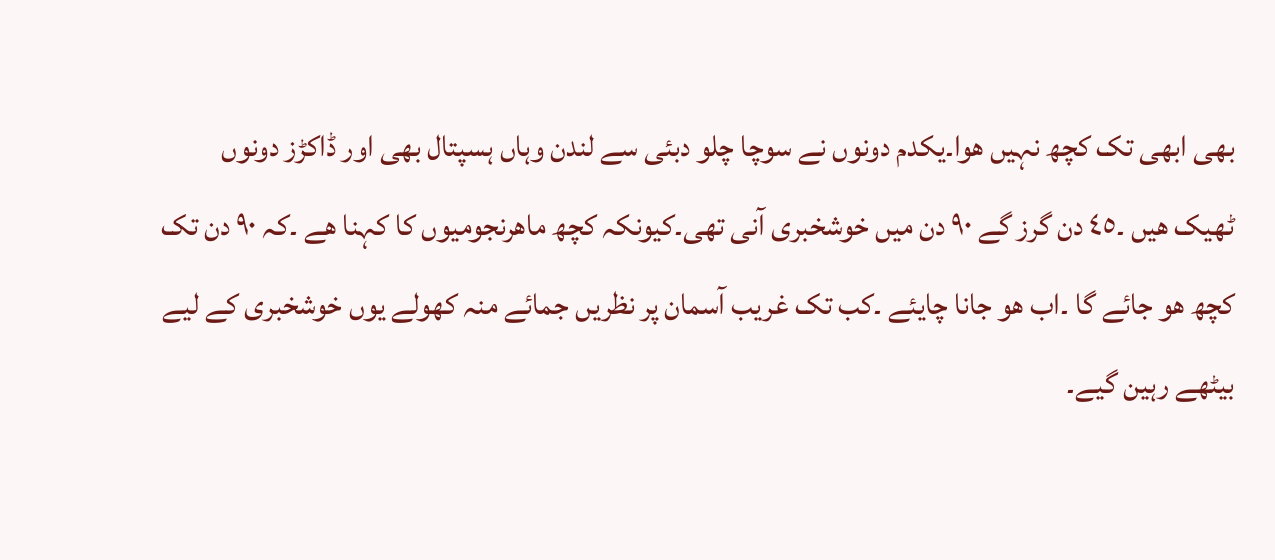بھی ابھی تک کچھ نہیں ھوا۔یکدم دونوں نے سوچا چلو دبئی سے لندن وہاں ہسپتال بھی اور ڈاکڑز دونوں ٹھیک ھیں ۔٤٥ دن گرز گے ٩٠ دن میں خوشخبری آنی تھی۔کیونکہ کچھ ماھرنجومیوں کا کہنا ھے ۔کہ ٩٠ دن تک کچھ ھو جائے گا ۔اب ھو جانا چایئے ۔کب تک غریب آسمان پر نظریں جمائے منہ کھولے یوں خوشخبری کے لیے بیٹھے رہین گیے۔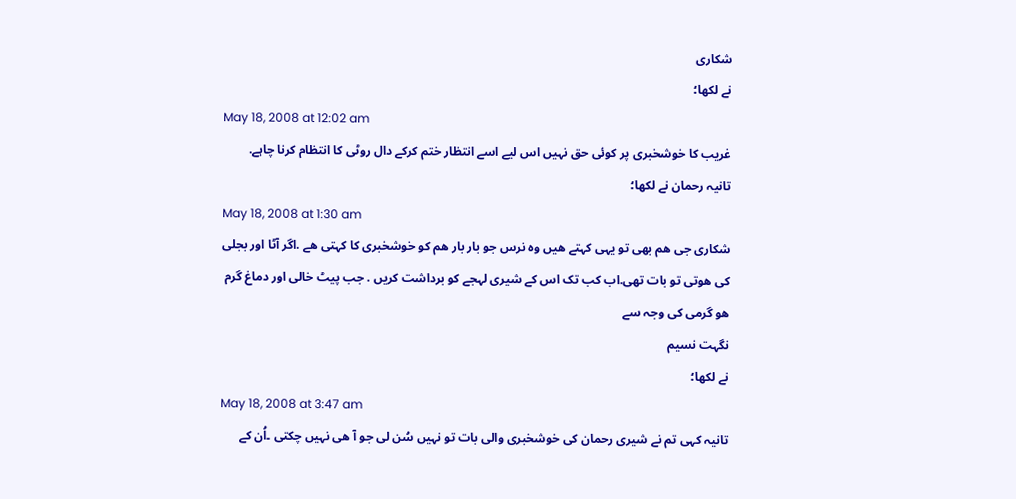شکاری
نے لکھا؛
May 18, 2008 at 12:02 am
غریب کا خوشخبری پر کوئی حق نہیں اس لیے اسے انتظار ختم کرکے دال روٹی کا انتظام کرنا چاہے.
تانیہ رحمان نے لکھا؛
May 18, 2008 at 1:30 am
شکاری جی ھم بھی تو یہی کہتے ھیں وہ نرس جو بار بار ھم کو خوشخبری کا کہتی ھے .اگر آٹا اور بجلی کی ھوتی تو بات تھی.اب کب تک اس کے شیری لہجے کو برداشت کریں . جب پیٹ خالی اور دماغ گرم ھو گرمی کی وجہ سے
نگہت نسیم
نے لکھا؛
May 18, 2008 at 3:47 am
تانیہ کہی تم نے شیری رحمان کی خوشخبری والی بات تو نہیں سُن لی جو آ ھی نہیں چکتی ۔اُن کے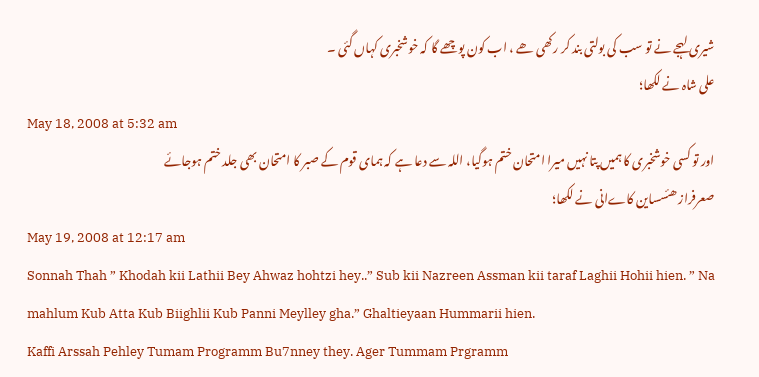شیری لہجے نے تو سب کی بولتی بند کر رکھی ھے ، اب کون پوچھے گا کہ خوشخبری کہاں گئی ۔
علی شاہ نے لکھا؛
May 18, 2008 at 5:32 am
اور تو کسی خوشخبری کا ہمیں پتا نہیں میرا امتحان ختم ہوگیا، اللہ سے دعا ہے کہ ہمای قوم کے صبر کا امتحان بھی جلد ختم ہوجائے
صعرفراز ھئسساین کاےانی نے لکھا؛
May 19, 2008 at 12:17 am
Sonnah Thah ” Khodah kii Lathii Bey Ahwaz hohtzi hey..” Sub kii Nazreen Assman kii taraf Laghii Hohii hien. ” Na mahlum Kub Atta Kub Biighlii Kub Panni Meylley gha.” Ghaltieyaan Hummarii hien.
Kaffi Arssah Pehley Tumam Programm Bu7nney they. Ager Tummam Prgramm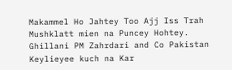Makammel Ho Jahtey Too Ajj Iss Trah Mushklatt mien na Puncey Hohtey.
Ghillani PM Zahrdari and Co Pakistan Keylieyee kuch na Kar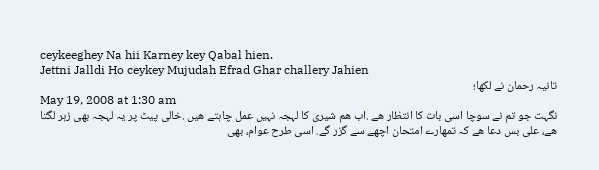ceykeeghey Na hii Karney key Qabal hien.
Jettni Jalldi Ho ceykey Mujudah Efrad Ghar challery Jahien
تانیہ رحمان نے لکھا؛
May 19, 2008 at 1:30 am
نگہت جو تم نے سوچا اسی بات کا انتظار ھے .اب ھم شیری کا لہجہ نہیں عمل چاہتے ھیں .خالی پیٹ پر یہ لہجہ بھی زہر لگتا ھے، علی بس دعا ھے کہ تمھارے امتحان اچھے سے گزر گے. اسی طرح عوام، بھی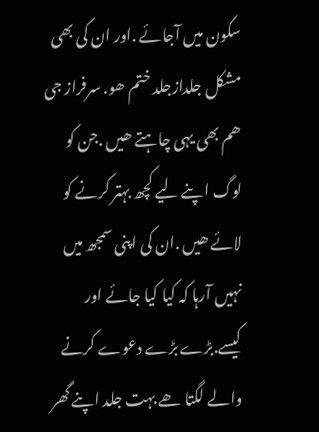سکون میں آجائے .اور ان کی بھی مشکل جلدازجلد ختم ھو. سرفراز جی ھم بھی یہی چاہتے ھیں .جن کو لوگ اپنے لیے کچھ بہتر کرنے کو لائے ھیں .ان کی اپنی سمجھ میں نہیں آرہا کہ کیا کیا جائے اور کیسے.بڑے بڑے دعوے کرنے والے لگتا ھے بہت جلد اپنے گھر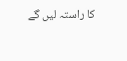کا راستہ لیں گے